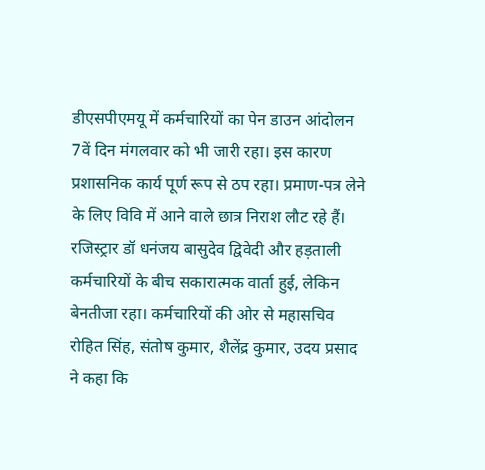डीएसपीएमयू में कर्मचारियों का पेन डाउन आंदोलन 7वें दिन मंगलवार को भी जारी रहा। इस कारण प्रशासनिक कार्य पूर्ण रूप से ठप रहा। प्रमाण-पत्र लेने के लिए विवि में आने वाले छात्र निराश लौट रहे हैं। रजिस्ट्रार डॉ धनंजय बासुदेव द्विवेदी और हड़ताली कर्मचारियों के बीच सकारात्मक वार्ता हुई, लेकिन बेनतीजा रहा। कर्मचारियों की ओर से महासचिव रोहित सिंह, संतोष कुमार, शैलेंद्र कुमार, उदय प्रसाद ने कहा कि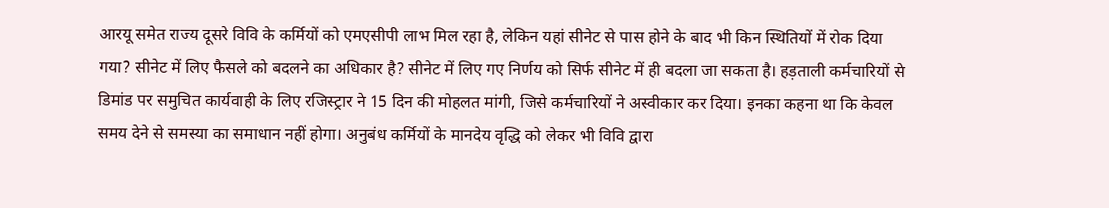आरयू समेत राज्य दूसरे विवि के कर्मियों को एमएसीपी लाभ मिल रहा है, लेकिन यहां सीनेट से पास होने के बाद भी किन स्थितियों में रोक दिया गया? सीनेट में लिए फैसले को बदलने का अधिकार है? सीनेट में लिए गए निर्णय को सिर्फ सीनेट में ही बदला जा सकता है। हड़ताली कर्मचारियों से डिमांड पर समुचित कार्यवाही के लिए रजिस्ट्रार ने 15 दिन की मोहलत मांगी, जिसे कर्मचारियों ने अस्वीकार कर दिया। इनका कहना था कि केवल समय देने से समस्या का समाधान नहीं होगा। अनुबंध कर्मियों के मानदेय वृद्धि को लेकर भी विवि द्वारा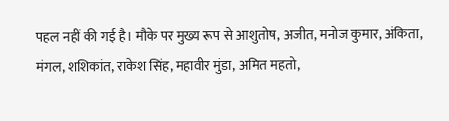पहल नहीं की गई है। मौके पर मुख्य रूप से आशुतोष, अजीत, मनोज कुमार, अंकिता, मंगल, शशिकांत, राकेश सिंह, महावीर मुंडा, अमित महतो,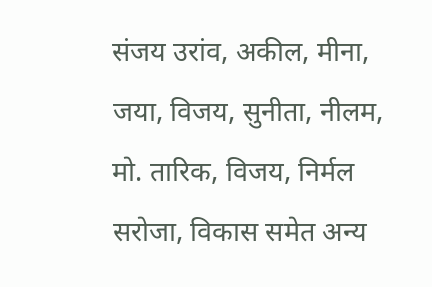संजय उरांव, अकील, मीना, जया, विजय, सुनीता, नीलम, मो. तारिक, विजय, निर्मल सरोजा, विकास समेत अन्य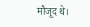मौजूद थे।